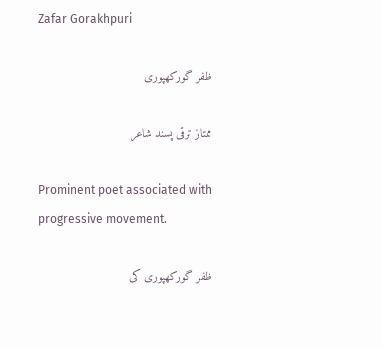Zafar Gorakhpuri

ظفر گورکھپوری

ممتاز ترقی پسند شاعر

Prominent poet associated with progressive movement.

ظفر گورکھپوری کی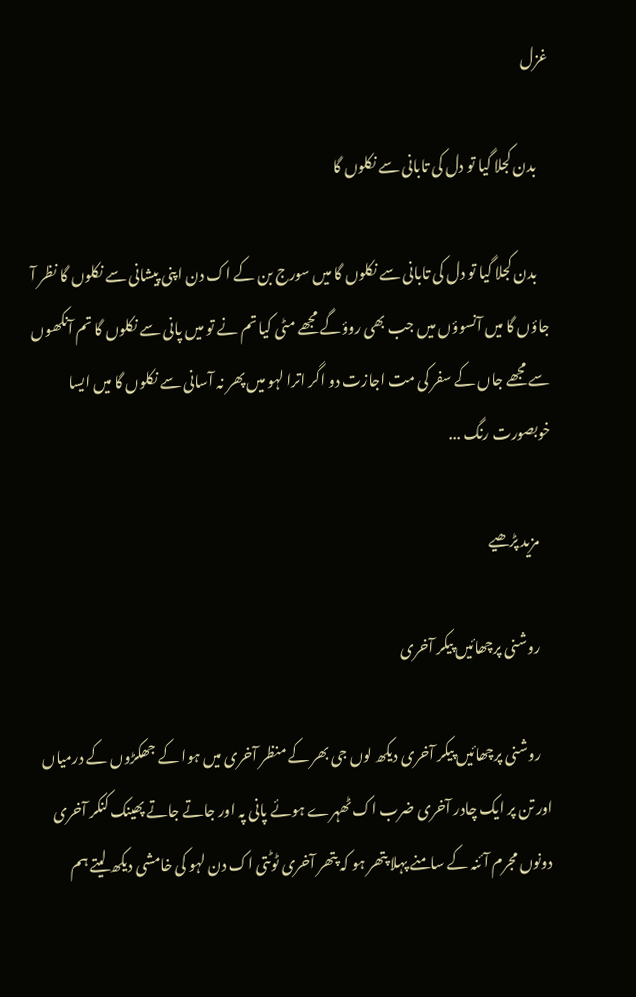غزل

    بدن کجلا گیا تو دل کی تابانی سے نکلوں گا

    بدن کجلا گیا تو دل کی تابانی سے نکلوں گا میں سورج بن کے اک دن اپنی پیشانی سے نکلوں گا نظر آ جاؤں گا میں آنسوؤں میں جب بھی روؤگے مجھے مٹی کیا تم نے تو میں پانی سے نکلوں گا تم آنکھوں سے مجھے جاں کے سفر کی مت اجازت دو اگر اترا لہو میں پھر نہ آسانی سے نکلوں گا میں ایسا خوبصورت رنگ ...

    مزید پڑھیے

    روشنی پرچھائیں پیکر آخری

    روشنی پرچھائیں پیکر آخری دیکھ لوں جی بھر کے منظر آخری میں ہوا کے جھکڑوں کے درمیاں اور تن پر ایک چادر آخری ضرب اک ٹھہرے ہوئے پانی پہ اور جاتے جاتے پھینک کنکر آخری دونوں مجرم آئنہ کے سامنے پہلا پتھر ہو کہ پتھر آخری ٹوٹتی اک دن لہو کی خامشی دیکھ لیتے ہم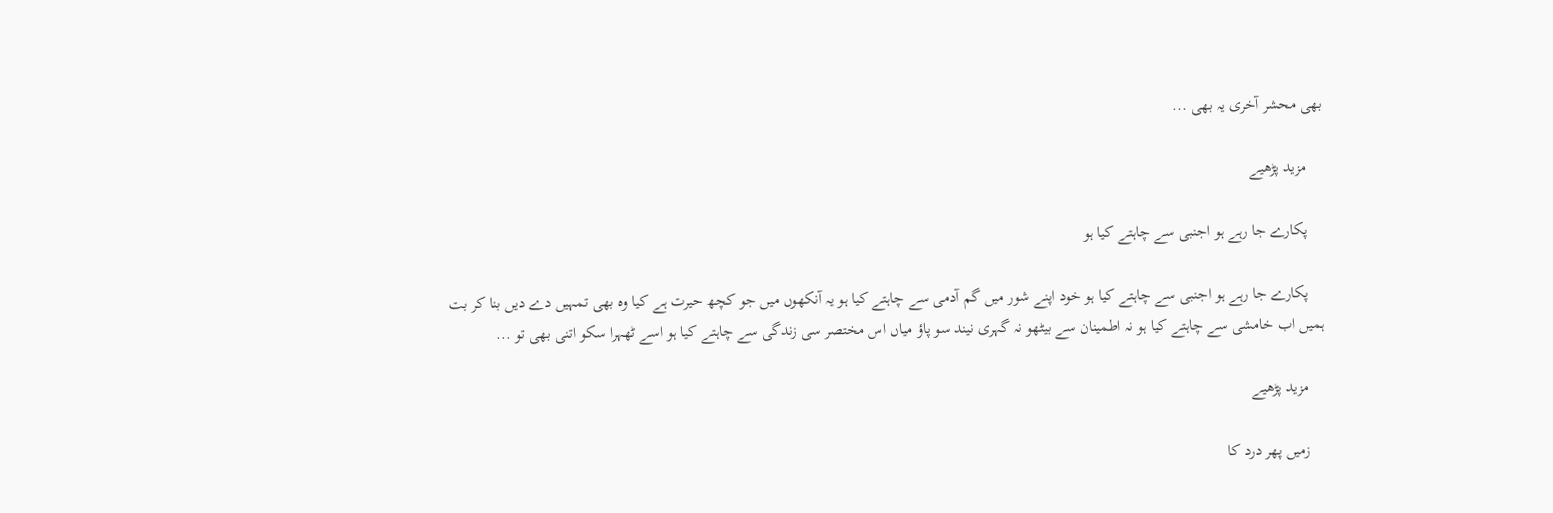بھی محشر آخری یہ بھی ...

    مزید پڑھیے

    پکارے جا رہے ہو اجنبی سے چاہتے کیا ہو

    پکارے جا رہے ہو اجنبی سے چاہتے کیا ہو خود اپنے شور میں گم آدمی سے چاہتے کیا ہو یہ آنکھوں میں جو کچھ حیرت ہے کیا وہ بھی تمہیں دے دیں بنا کر بت ہمیں اب خامشی سے چاہتے کیا ہو نہ اطمینان سے بیٹھو نہ گہری نیند سو پاؤ میاں اس مختصر سی زندگی سے چاہتے کیا ہو اسے ٹھہرا سکو اتنی بھی تو ...

    مزید پڑھیے

    زمیں پھر درد کا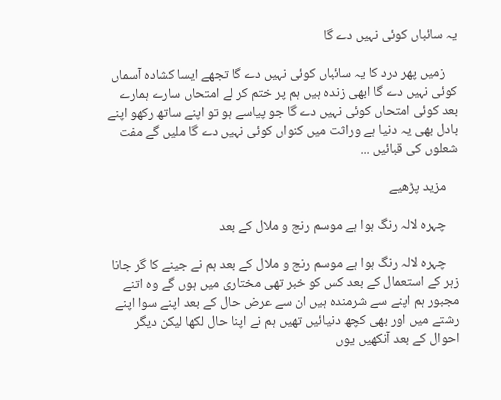یہ سائباں کوئی نہیں دے گا

    زمیں پھر درد کا یہ سائباں کوئی نہیں دے گا تجھے ایسا کشادہ آسماں کوئی نہیں دے گا ابھی زندہ ہیں ہم پر ختم کر لے امتحاں سارے ہمارے بعد کوئی امتحاں کوئی نہیں دے گا جو پیاسے ہو تو اپنے ساتھ رکھو اپنے بادل بھی یہ دنیا ہے وراثت میں کنواں کوئی نہیں دے گا ملیں گے مفت شعلوں کی قبائیں ...

    مزید پڑھیے

    چہرہ لالہ رنگ ہوا ہے موسم رنج و ملال کے بعد

    چہرہ لالہ رنگ ہوا ہے موسم رنج و ملال کے بعد ہم نے جینے کا گر جانا زہر کے استعمال کے بعد کس کو خبر تھی مختاری میں ہوں گے وہ اتنے مجبور ہم اپنے سے شرمندہ ہیں ان سے عرض حال کے بعد اپنے سوا اپنے رشتے میں اور بھی کچھ دنیائیں تھیں ہم نے اپنا حال لکھا لیکن دیگر احوال کے بعد آنکھیں یوں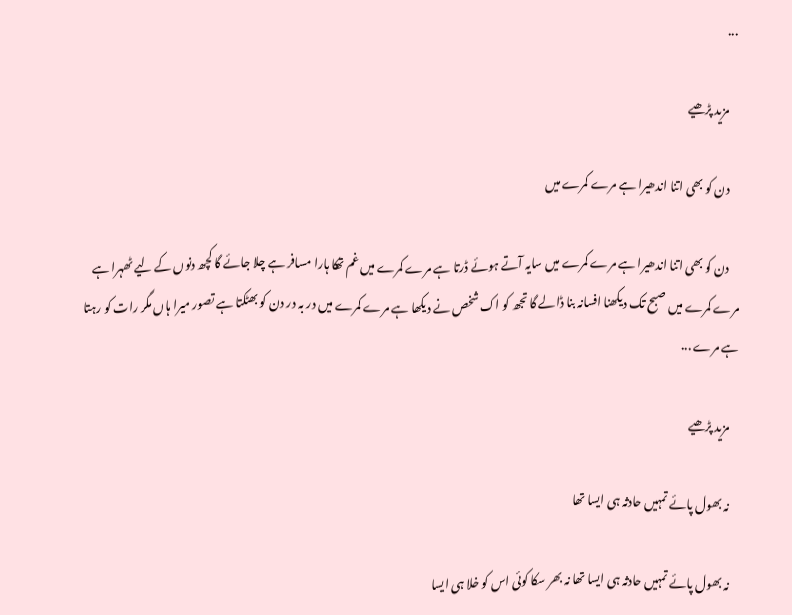...

    مزید پڑھیے

    دن کو بھی اتنا اندھیرا ہے مرے کمرے میں

    دن کو بھی اتنا اندھیرا ہے مرے کمرے میں سایہ آتے ہوئے ڈرتا ہے مرے کمرے میں غم تھکا ہارا مسافر ہے چلا جائے گا کچھ دنوں کے لیے ٹھہرا ہے مرے کمرے میں صبح تک دیکھنا افسانہ بنا ڈالے گا تجھ کو اک شخص نے دیکھا ہے مرے کمرے میں در بہ در دن کو بھٹکتا ہے تصور میرا ہاں مگر رات کو رہتا ہے مرے ...

    مزید پڑھیے

    نہ بھول پائے تمہیں حادثہ ہی ایسا تھا

    نہ بھول پائے تمہیں حادثہ ہی ایسا تھا نہ بھر سکا کوئی اس کو خلا ہی ایسا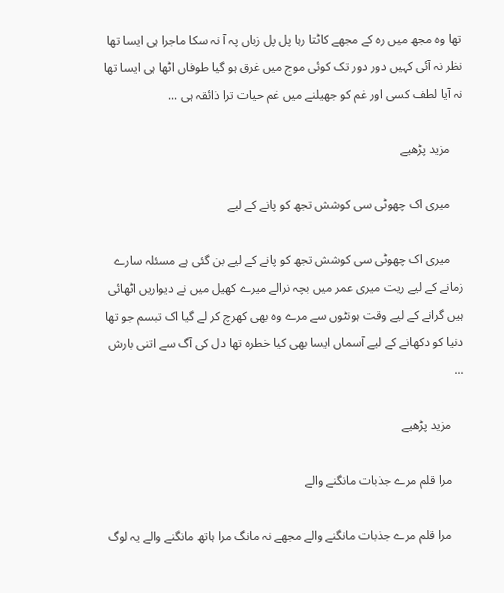تھا وہ مجھ میں رہ کے مجھے کاٹتا رہا پل پل زباں پہ آ نہ سکا ماجرا ہی ایسا تھا نظر نہ آئی کہیں دور دور تک کوئی موج میں غرق ہو گیا طوفاں اٹھا ہی ایسا تھا نہ آیا لطف کسی اور غم کو جھیلنے میں غم حیات ترا ذائقہ ہی ...

    مزید پڑھیے

    میری اک چھوٹی سی کوشش تجھ کو پانے کے لیے

    میری اک چھوٹی سی کوشش تجھ کو پانے کے لیے بن گئی ہے مسئلہ سارے زمانے کے لیے ریت میری عمر میں بچہ نرالے میرے کھیل میں نے دیواریں اٹھائی ہیں گرانے کے لیے وقت ہونٹوں سے مرے وہ بھی کھرچ کر لے گیا اک تبسم جو تھا دنیا کو دکھانے کے لیے آسماں ایسا بھی کیا خطرہ تھا دل کی آگ سے اتنی بارش ...

    مزید پڑھیے

    مرا قلم مرے جذبات مانگنے والے

    مرا قلم مرے جذبات مانگنے والے مجھے نہ مانگ مرا ہاتھ مانگنے والے یہ لوگ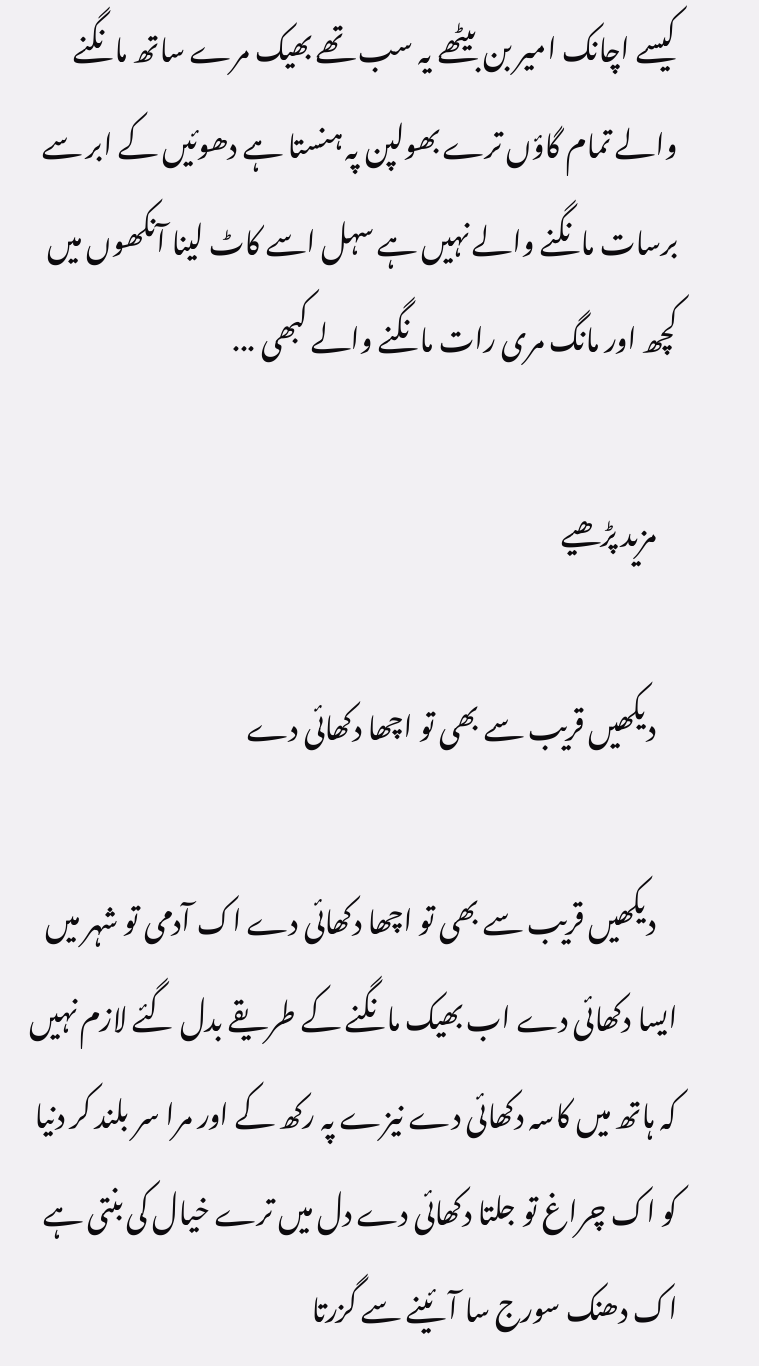کیسے اچانک امیر بن بیٹھے یہ سب تھے بھیک مرے ساتھ مانگنے والے تمام گاؤں ترے بھولپن پہ ہنستا ہے دھوئیں کے ابر سے برسات مانگنے والے نہیں ہے سہل اسے کاٹ لینا آنکھوں میں کچھ اور مانگ مری رات مانگنے والے کبھی ...

    مزید پڑھیے

    دیکھیں قریب سے بھی تو اچھا دکھائی دے

    دیکھیں قریب سے بھی تو اچھا دکھائی دے اک آدمی تو شہر میں ایسا دکھائی دے اب بھیک مانگنے کے طریقے بدل گئے لازم نہیں کہ ہاتھ میں کاسہ دکھائی دے نیزے پہ رکھ کے اور مرا سر بلند کر دنیا کو اک چراغ تو جلتا دکھائی دے دل میں ترے خیال کی بنتی ہے اک دھنک سورج سا آئینے سے گزرتا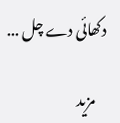دکھائی دے چل ...

    مزید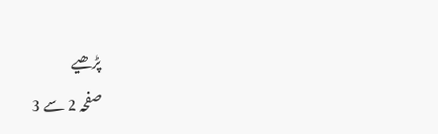پڑھیے
صفحہ 2 سے 3